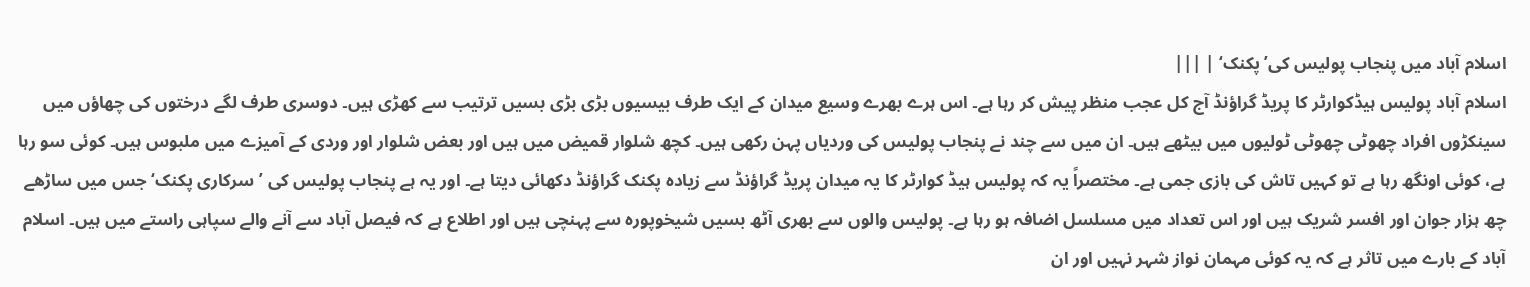اسلام آباد میں پنجاب پولیس کی’پکنک‘ | |||
اسلام آباد پولیس ہیڈکوارٹر کا پریڈ گراؤنڈ آج کل عجب منظر پیش کر رہا ہے۔ اس ہرے بھرے وسیع میدان کے ایک طرف بیسیوں بڑی بڑی بسیں ترتیب سے کھڑی ہیں۔ دوسری طرف لگے درختوں کی چھاؤں میں سینکڑوں افراد چھوٹی چھوٹی ٹولیوں میں بیٹھے ہیں۔ ان میں سے چند نے پنجاب پولیس کی وردیاں پہن رکھی ہیں۔ کچھ شلوار قمیض میں ہیں اور بعض شلوار اور وردی کے آمیزے میں ملبوس ہیں۔ کوئی سو رہا ہے، کوئی اونگھ رہا ہے تو کہیں تاش کی بازی جمی ہے۔ مختصراً یہ کہ پولیس ہیڈ کوارٹر کا یہ میدان پریڈ گراؤنڈ سے زیادہ پکنک گراؤنڈ دکھائی دیتا ہے۔ اور یہ ہے پنجاب پولیس کی ’سرکاری پکنک‘ جس میں ساڑھے چھ ہزار جوان اور افسر شریک ہیں اور اس تعداد میں مسلسل اضافہ ہو رہا ہے۔ پولیس والوں سے بھری آٹھ بسیں شیخوپورہ سے پہنچی ہیں اور اطلاع ہے کہ فیصل آباد سے آنے والے سپاہی راستے میں ہیں۔ اسلام آباد کے بارے میں تاثر ہے کہ یہ کوئی مہمان نواز شہر نہیں اور ان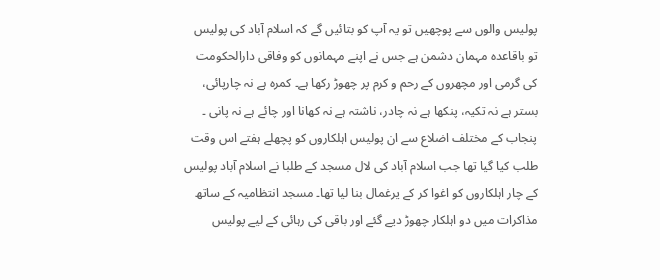پولیس والوں سے پوچھیں تو یہ آپ کو بتائیں گے کہ اسلام آباد کی پولیس تو باقاعدہ مہمان دشمن ہے جس نے اپنے مہمانوں کو وفاقی دارالحکومت کی گرمی اور مچھروں کے رحم و کرم پر چھوڑ رکھا ہے۔ کمرہ ہے نہ چارپائی، بستر ہے نہ تکیہ، پنکھا ہے نہ چادر، ناشتہ ہے نہ کھانا اور چائے ہے نہ پانی ۔ پنجاب کے مختلف اضلاع سے ان پولیس اہلکاروں کو پچھلے ہفتے اس وقت طلب کیا گیا تھا جب اسلام آباد کی لال مسجد کے طلبا نے اسلام آباد پولیس کے چار اہلکاروں کو اغوا کر کے یرغمال بنا لیا تھا۔ مسجد انتظامیہ کے ساتھ مذاکرات میں دو اہلکار چھوڑ دیے گئے اور باقی کی رہائی کے لیے پولیس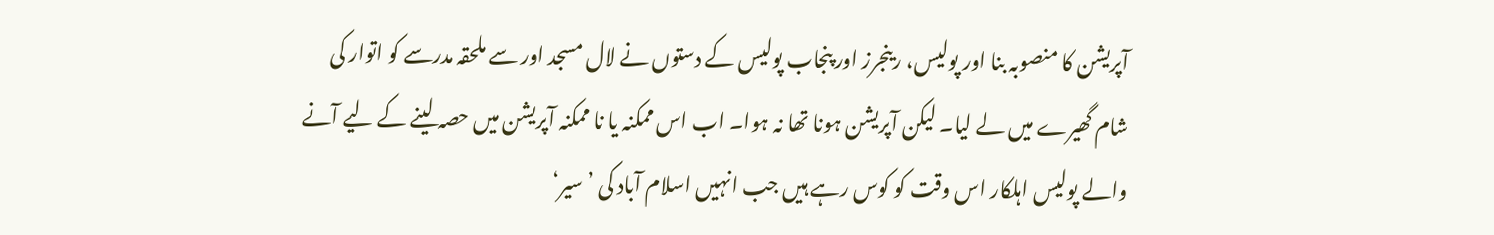آپریشن کا منصوبہ بنا اور پولیس، رینجرز اور پنجاب پولیس کے دستوں نے لال مسجد اور سے ملحقہ مدرسے کو اتوار کی شام گھیرے میں لے لیا۔ لیکن آپریشن ہونا تھا نہ ہوا۔ اب اس ممکنہ یا نا ممکنہ آپریشن میں حصہ لینے کے لیے آنے والے پولیس اہلکار اس وقت کو کوس رہے ہیں جب انہیں اسلام آباد کی ’سیر‘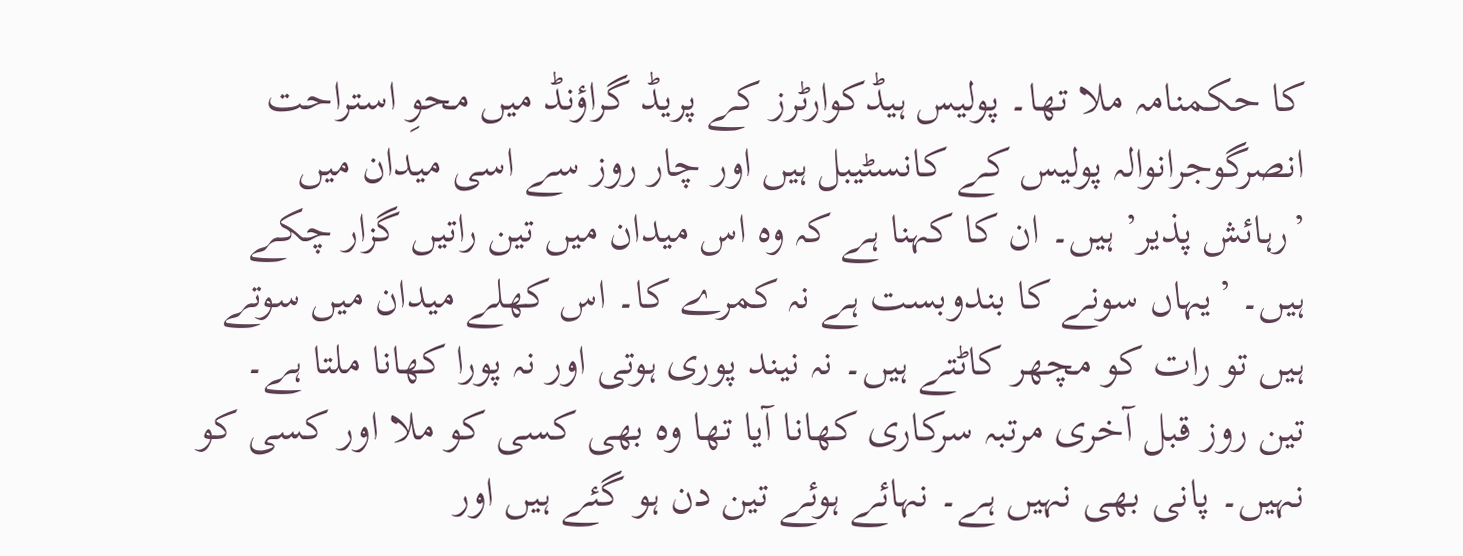کا حکمنامہ ملا تھا۔ پولیس ہیڈکوارٹرز کے پریڈ گراؤنڈ میں محوِ استراحت انصرگوجرانوالہ پولیس کے کانسٹیبل ہیں اور چار روز سے اسی میدان میں ’رہائش پذیر’ ہیں۔ ان کا کہنا ہے کہ وہ اس میدان میں تین راتیں گزار چکے ہیں۔ ’یہاں سونے کا بندوبست ہے نہ کمرے کا۔ اس کھلے میدان میں سوتے ہیں تو رات کو مچھر کاٹتے ہیں۔ نہ نیند پوری ہوتی اور نہ پورا کھانا ملتا ہے۔ تین روز قبل آخری مرتبہ سرکاری کھانا آیا تھا وہ بھی کسی کو ملا اور کسی کو نہیں۔ پانی بھی نہیں ہے۔ نہائے ہوئے تین دن ہو گئے ہیں اور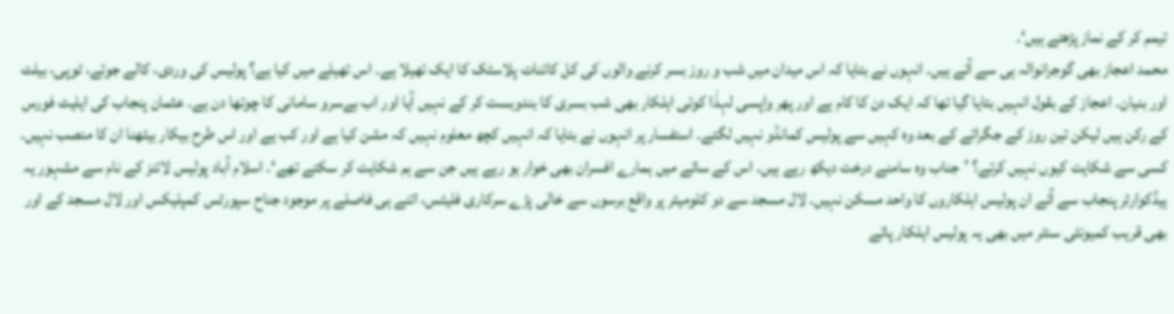تیمم کر کے نماز پڑھتے ہیں‘۔
محمد اعجاز بھی گوجرانوالہ ہی سے آئے ہیں۔ انہوں نے بتایا کہ اس میدان میں شب و روز بسر کرنے والوں کی کل کائنات پلاسٹک کا ایک تھیلا ہے۔ اس تھیلے میں کیا ہے؟ پولیس کی وردی، کالے جوتے، ٹوپی، بیلٹ اور بنیان۔ اعجاز کے بقول انہیں بتایا گیا تھا کہ ایک دن کا کام ہے اور پھر واپسی لہذٰا کوئی اہلکار بھی شب بسری کا بندوبست کر کے نہیں آیا اور اب بےسرو سامانی کا چوتھا دن ہے۔ عثمان پنجاب کی ایلیٹ فورس کے رکن ہیں لیکن تین روز کے جگراتے کے بعد وہ کہیں سے پولیس کمانڈو نہیں لگتے۔ استفسار پر انہوں نے بتایا کہ انہیں کچھ معلوم نہیں کہ مشن کیا ہے اور کب ہے اور اس طرح بیکار بیٹھنا ان کا منصب نہیں۔ کسی سے شکایت کیوں نہیں کرتے؟ ’جناب وہ سامنے درخت دیکھ رہے ہیں۔ اس کے سائے میں ہمارے افسران بھی خوار ہو رہے ہیں جن سے ہم شکایت کر سکتے تھے‘۔ اسلام آباد پولیس لائنز کے نام سے مشہور یہ ہیڈکوارٹر پنجاب سے آئے ان پولیس اہلکاروں کا واحد مسکن نہیں۔ لال مسجد سے دو کلومیٹر پر واقع برسوں سے خالی پڑے سرکاری فلیٹس، اتنے ہی فاصلے پر موجود جناح سپورٹس کمپلیکس اور لال مسجد کے اور بھی قریب کمیونٹی سنٹر میں بھی یہ پولیس اہلکار پائے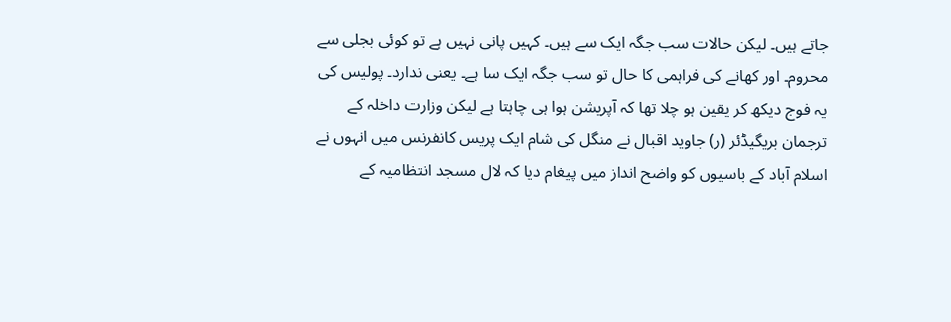جاتے ہیں۔ لیکن حالات سب جگہ ایک سے ہیں۔ کہیں پانی نہیں ہے تو کوئی بجلی سے محروم۔ اور کھانے کی فراہمی کا حال تو سب جگہ ایک سا ہے۔ یعنی ندارد۔ پولیس کی یہ فوج دیکھ کر یقین ہو چلا تھا کہ آپریشن ہوا ہی چاہتا ہے لیکن وزارت داخلہ کے ترجمان بریگیڈئر (ر) جاوید اقبال نے منگل کی شام ایک پریس کانفرنس میں انہوں نے اسلام آباد کے باسیوں کو واضح انداز میں پیغام دیا کہ لال مسجد انتظامیہ کے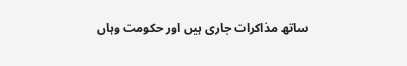ساتھ مذاکرات جاری ہیں اور حکومت وہاں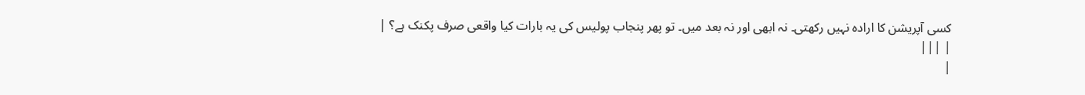کسی آپریشن کا ارادہ نہیں رکھتی۔ نہ ابھی اور نہ بعد میں۔ تو پھر پنجاب پولیس کی یہ بارات کیا واقعی صرف پکنک ہے؟ |
| |||
|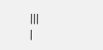|||
|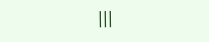|||